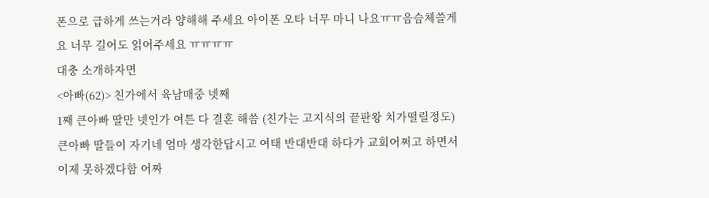폰으로 급하게 쓰는거라 양해해 주세요 아이폰 오타 너무 마니 나요ㅠㅠ음슴체쓸게요 너무 길어도 읽어주세요 ㅠㅠㅠㅠ
대충 소개하자면
<아빠(62)> 친가에서 육남매중 넷째
1째 큰아빠 딸만 넷인가 여튼 다 결혼 해씀 (친가는 고지식의 끝판왕 치가떨릴정도) 큰아빠 딸들이 자기네 엄마 생각한답시고 여태 반대반대 하다가 교회어쩌고 하면서 이제 못하겠다함 어짜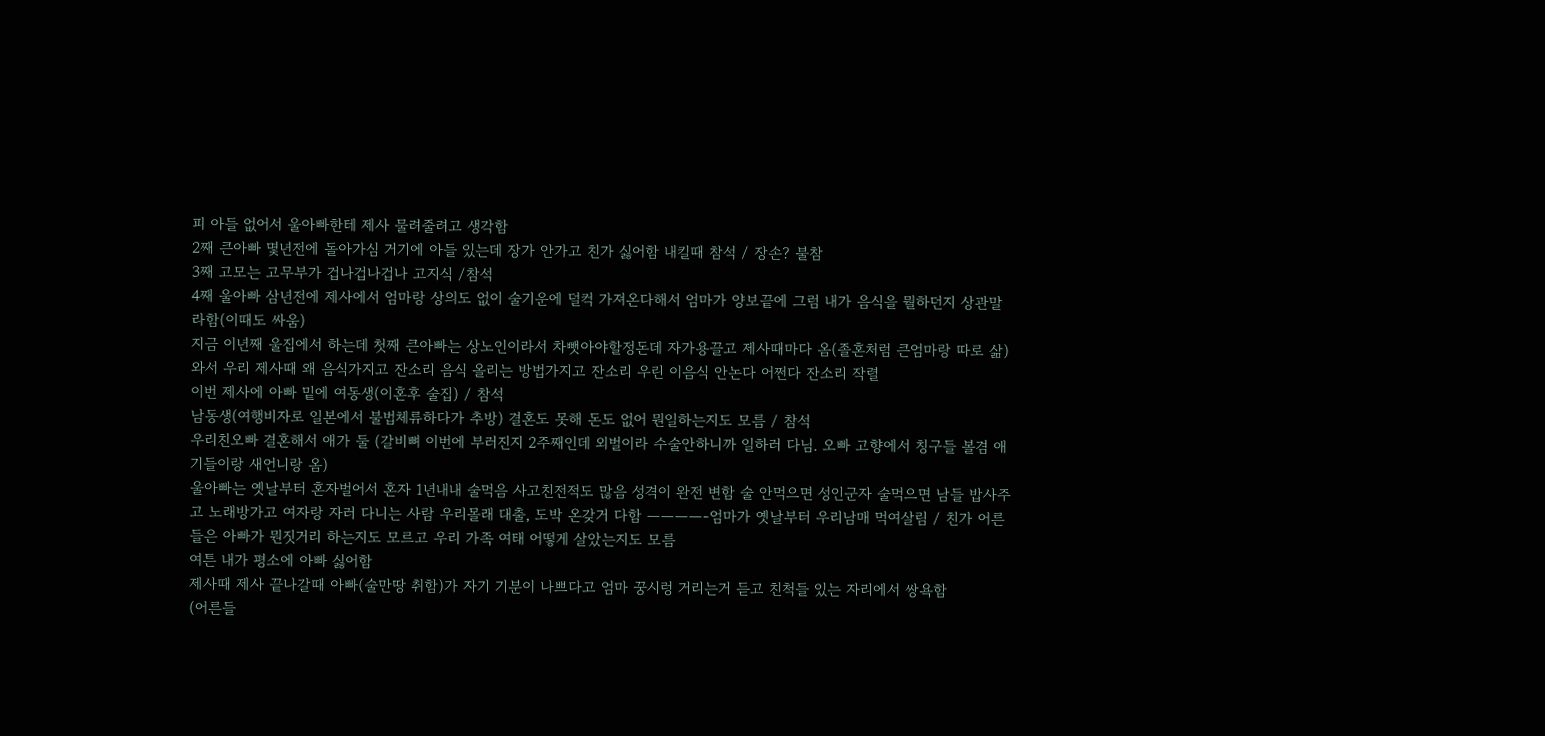피 아들 없어서 울아빠한테 제사 물려줄려고 생각함
2째 큰아빠 몇년전에 돌아가심 거기에 아들 있는데 장가 안가고 친가 싫어함 내킬때 참석 / 장손? 불참
3째 고모는 고무부가 겁나겁나겁나 고지식 /참석
4째 울아빠 삼년전에 제사에서 엄마랑 상의도 없이 술기운에 덜컥 가져온다해서 엄마가 양보끝에 그럼 내가 음식을 뭘하던지 상관말라함(이때도 싸움)
지금 이년째 울집에서 하는데 첫째 큰아빠는 상노인이라서 차뺏아야할정돈데 자가용끌고 제사때마다 옴(졸혼처럼 큰엄마랑 따로 삶)
와서 우리 제사때 왜 음식가지고 잔소리 음식 올리는 방법가지고 잔소리 우린 이음식 안논다 어쩐다 잔소리 작렬
이번 제사에 아빠 밑에 여동생(이혼후 술집) / 참석
남동생(여행비자로 일본에서 불법체류하다가 추방) 결혼도 못해 돈도 없어 뭔일하는지도 모름 / 참석
우리친오빠 결혼해서 애가 둘 (갈비뼈 이번에 부러진지 2주째인데 외벌이라 수술안하니까 일하러 다님. 오빠 고향에서 칭구들 볼겸 애기들이랑 새언니랑 옴)
울아빠는 옛날부터 혼자벌어서 혼자 1년내내 술먹음 사고친전적도 많음 성격이 완전 변함 술 안먹으면 성인군자 술먹으면 남들 밥사주고 노래방가고 여자랑 자러 다니는 사람 우리몰래 대출, 도박 온갖거 다함 ————-엄마가 옛날부터 우리남매 먹여살림 / 친가 어른들은 아빠가 뭔짓거리 하는지도 모르고 우리 가족 여태 어떻게 살았는지도 모름
여튼 내가 평소에 아빠 싫어함
제사때 제사 끝나갈때 아빠(술만땅 취함)가 자기 기분이 나쁘다고 엄마 꿍시렁 거리는거 듣고 친척들 있는 자리에서 쌍욕함
(어른들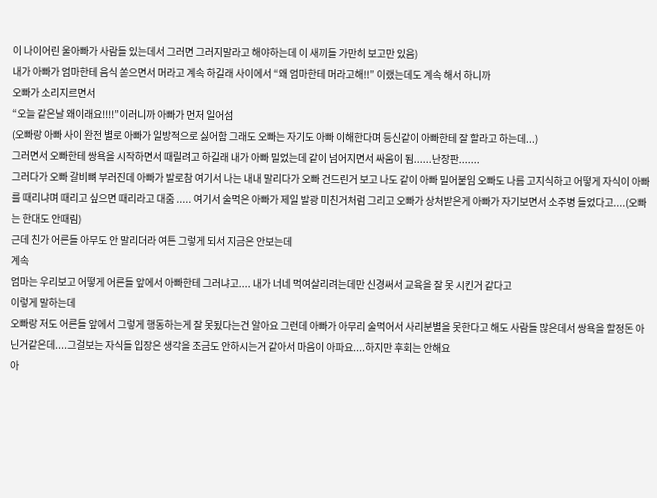이 나이어린 울아빠가 사람들 있는데서 그러면 그러지말라고 해야하는데 이 새끼들 가만히 보고만 있음)
내가 아빠가 엄마한테 음식 쏟으면서 머라고 계속 하길래 사이에서 “왜 엄마한테 머라고해!!” 이랬는데도 계속 해서 하니까
오빠가 소리지르면서
“오늘 같은날 왜이래요!!!!”이러니까 아빠가 먼저 일어섬
(오빠랑 아빠 사이 완전 별로 아빠가 일방적으로 싫어함 그래도 오빠는 자기도 아빠 이해한다며 등신같이 아빠한테 잘 할라고 하는데...)
그러면서 오빠한테 쌍욕을 시작하면서 때릴려고 하길래 내가 아빠 밀었는데 같이 넘어지면서 싸움이 됨......난장판.......
그러다가 오빠 갈비뼈 부러진데 아빠가 발로참 여기서 나는 내내 말리다가 오빠 건드린거 보고 나도 같이 아빠 밀어붙임 오빠도 나름 고지식하고 어떻게 자식이 아빠를 때리냐며 때리고 싶으면 때리라고 대줌 ..... 여기서 술먹은 아빠가 제일 발광 미친거처럼 그리고 오빠가 상처받은게 아빠가 자기보면서 소주병 들었다고....(오빠는 한대도 안때림)
근데 친가 어른들 아무도 안 말리더라 여튼 그렇게 되서 지금은 안보는데
계속
엄마는 우리보고 어떻게 어른들 앞에서 아빠한테 그러냐고.... 내가 너네 먹여살리려는데만 신경써서 교육을 잘 못 시킨거 같다고
이렇게 말하는데
오빠랑 저도 어른들 앞에서 그렇게 행동하는게 잘 못됬다는건 알아요 그런데 아빠가 아무리 술먹어서 사리분별을 못한다고 해도 사람들 많은데서 쌍욕을 할정돈 아닌거같은데....그걸보는 자식들 입장은 생각을 조금도 안하시는거 같아서 마음이 아파요....하지만 후회는 안해요
아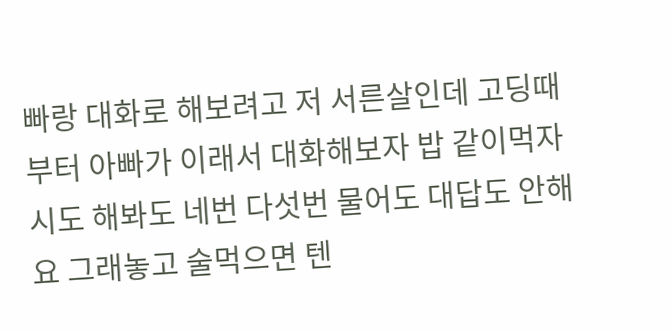빠랑 대화로 해보려고 저 서른살인데 고딩때부터 아빠가 이래서 대화해보자 밥 같이먹자 시도 해봐도 네번 다섯번 물어도 대답도 안해요 그래놓고 술먹으면 텐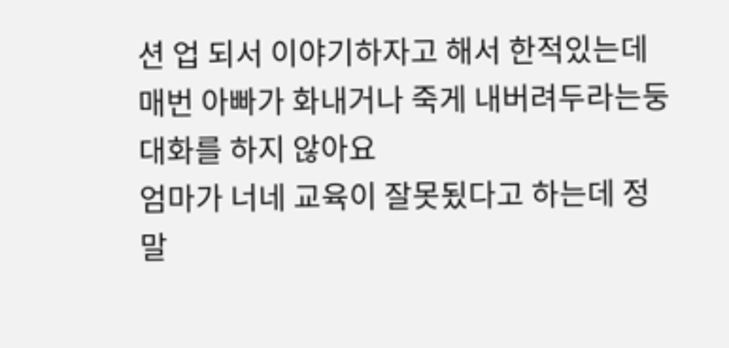션 업 되서 이야기하자고 해서 한적있는데 매번 아빠가 화내거나 죽게 내버려두라는둥 대화를 하지 않아요
엄마가 너네 교육이 잘못됬다고 하는데 정말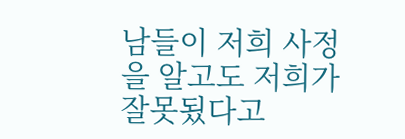남들이 저희 사정을 알고도 저희가 잘못됬다고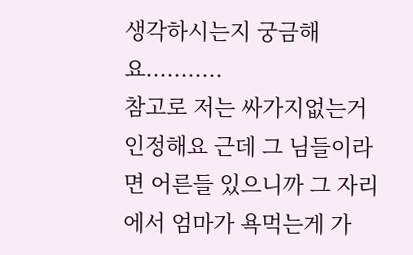생각하시는지 궁금해요...........
참고로 저는 싸가지없는거 인정해요 근데 그 님들이라면 어른들 있으니까 그 자리에서 엄마가 욕먹는게 가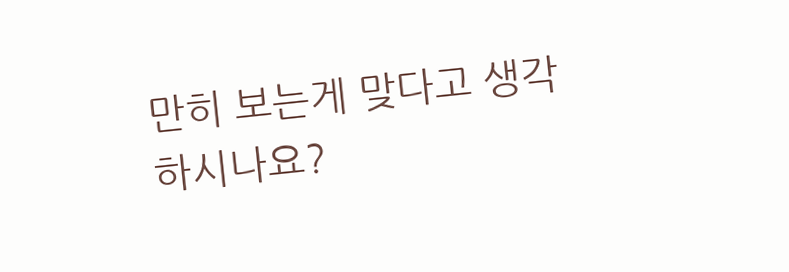만히 보는게 맞다고 생각하시나요?